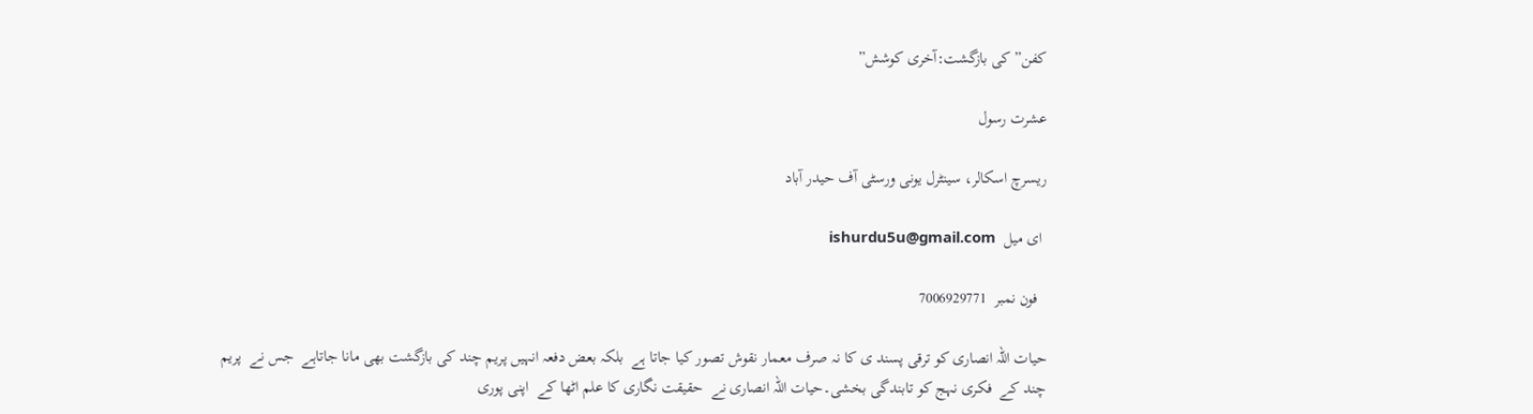کفن” کی بازگشت:آخری کوشش”

عشرت رسول

ریسرچ اسکالر، سینٹرل یونی ورسٹی آف حیدر آباد

 ای میل  ishurdu5u@gmail.com

  فون نمبر  7006929771

حیات اللہ انصاری کو ترقی پسند ی کا نہ صرف معمار نقوش تصور کیا جاتا ہے  بلکہ بعض دفعہ انہیں پریم چند کی بازگشت بھی مانا جاتاہے  جس نے  پریم چند کے  فکری نہج کو تابندگی بخشی۔حیات اللہ انصاری نے  حقیقت نگاری کا علم اٹھا کے  اپنی پوری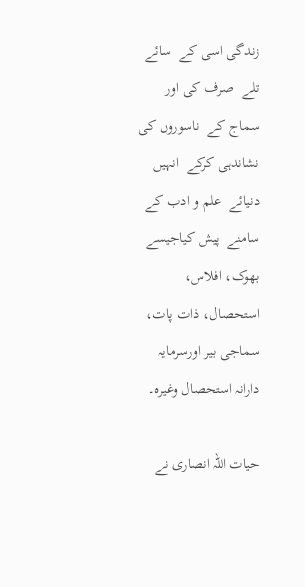زندگی اسی کے  سائے  تلے  صرف کی اور سماج کے  ناسوروں کی نشاندہی کرکے  انہیں دنیائے  علم و ادب کے  سامنے  پیش کیاجیسے  بھوک، افلاس، استحصال، ذات پات، سماجی بیر اورسرمایہ دارانہ استحصال وغیرہ۔

حیات اللہ انصاری نے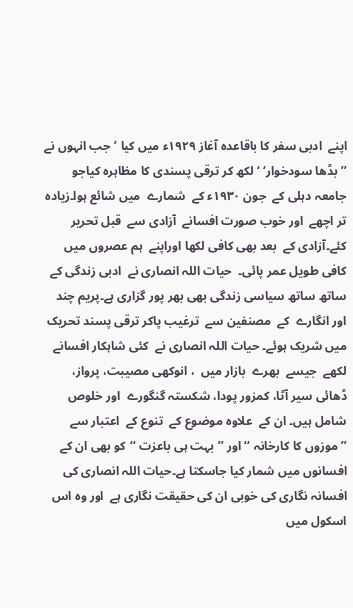اپنے  ادبی سفر کا باقاعدہ آغاز ۱۹۲۹ء میں کیا ’جب انہوں نے ’’ بڈھا سودخوار‘ ‘ لکھ کر ترقی پسندی کا مظاہرہ کیاجو جامعہ دہلی کے  جون ۱۹۳۰ء کے  شمارے  میں شائع ہوا۔زیادہ تر اچھے  اور خوب صورت افسانے  آزادی سے  قبل تحریر کئے۔آزادی کے  بعد بھی کافی لکھا اوراپنے  ہم عصروں میں کافی طویل عمر پائی۔  حیات اللہ انصاری نے  ادبی زندگی کے  ساتھ ساتھ سیاسی زندگی بھی بھر پور گزاری ہے۔پریم چند اور انگارے  کے  مصنفین سے  ترغیب پاکر ترقی پسند تحریک میں شریک ہوئے۔ حیات اللہ انصاری نے  کئی شاہکار افسانے  لکھے  جیسے  بھرے  بازار میں  ، انوکھی مصیبت، پرواز، ڈھائی سیر آٹا، کمزور پودا، شکستہ گنگورے  اور خلوص شامل ہیں۔ ان کے  علاوہ موضوع کے  تنوع کے  اعتبار سے  ’’موزوں کا کارخانہ ‘‘اور ’’بہت ہی باعزت ‘‘کو بھی ان کے  افسانوں میں شمار کیا جاسکتا ہے۔حیات اللہ انصاری کی افسانہ نگاری کی خوبی ان کی حقیقت نگاری ہے  اور وہ اس اسکول میں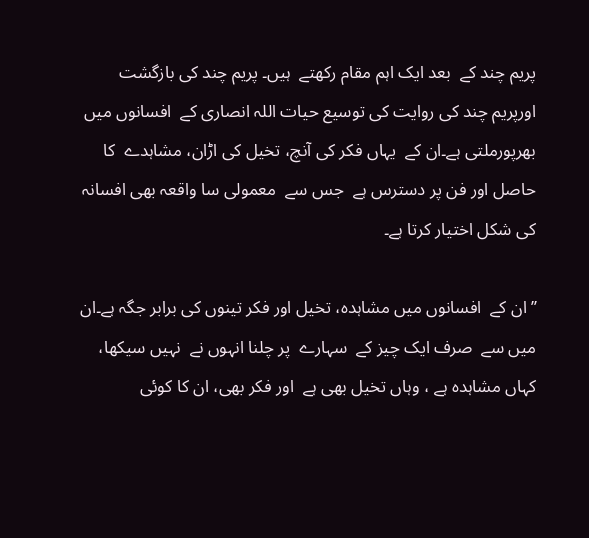پریم چند کے  بعد ایک اہم مقام رکھتے  ہیں۔ پریم چند کی بازگشت اورپریم چند کی روایت کی توسیع حیات اللہ انصاری کے  افسانوں میں بھرپورملتی ہے۔ان کے  یہاں فکر کی آنچ، تخیل کی اڑان، مشاہدے  کا حاصل اور فن پر دسترس ہے  جس سے  معمولی سا واقعہ بھی افسانہ کی شکل اختیار کرتا ہے۔

’’ان کے  افسانوں میں مشاہدہ، تخیل اور فکر تینوں کی برابر جگہ ہے۔ان میں سے  صرف ایک چیز کے  سہارے  پر چلنا انہوں نے  نہیں سیکھا، کہاں مشاہدہ ہے ، وہاں تخیل بھی ہے  اور فکر بھی، ان کا کوئی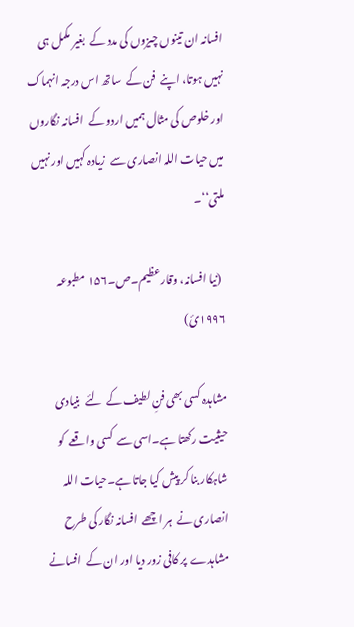افسانہ ان تینوں چیزوں کی مدد کے  بغیر مکمل ہی نہیں ہوتا، اپنے  فن کے  ساتھ اس درجہ انہماک اور خلوص کی مثال ہمیں اردو کے  افسانہ نگاروں میں حیات اللہ انصاری سے  زیادہ کہیں اور نہیں ملتی‘‘۔

  (نیا افسانہ، وقار عظیم۔ص۔۱۵۶ مطبوعہ ۱۹۹۶ئ)

مشاہدہ کسی بھی فنِ لطیف کے  لئے  بنیادی حیثیت رکھتا ہے۔اسی سے  کسی واقعے  کو شاہکار بنا کر پیش کیا جاتا ہے۔حیات اللہ انصاری نے  ہر اچھے  افسانہ نگار کی طرح مشاہدے  پر کافی زور دیا اور ان کے  افسانے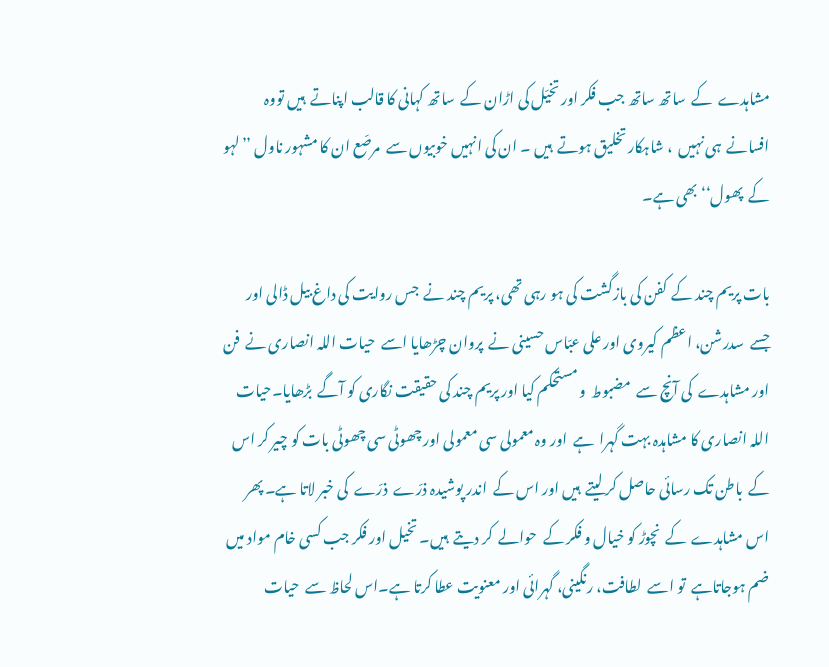مشاہدے  کے  ساتھ ساتھ جب فکر اور تخیّل کی اڑان کے  ساتھ کہانی کا قالب اپناتے  ہیں تووہ افسانے  ہی نہیں  ، شاہکار تخلیق ہوتے  ہیں ۔ ان کی انہیں خوبیوں سے  مرصّع ان کا مشہور ناول ’’لہو کے  پھول‘‘بھی ہے۔

بات پریم چند کے  کفن کی بازگشت کی ہو رہی تھی، پریم چند نے  جس روایت کی داغ بیل ڈالی اور جسے  سدرشن، اعظم کیروی اور علی عبّاس حسینی نے  پروان چڑھایا اسے  حیات اللہ انصاری نے  فن اور مشاہدے  کی آنچ سے  مضبوط  و مستحکم کیا اور پریم چند کی حقیقت نگاری کو آگے  بڑھایا۔حیات اللہ انصاری کا مشاہدہ بہت گہرا  ہے  اور وہ معمولی سی معمولی اور چھوٹی سی چھوٹی بات کو چیر کر اس کے  باطن تک رسائی حاصل کر لیتے  ہیں اور اس کے  اندر پوشیدہ ذرّے  ذرّے  کی خبر لاتا ہے۔ پھر اس مشاہدے  کے  نچوڑ کو خیال و فکر کے  حوالے  کر دیتے  ہیں۔ تخیل اور فکر جب کسی خام مواد میں  ضم ہوجاتاہے  تو اسے  لطافت، رنگینی، گہرائی اور معنویت عطا کرتا ہے۔اس لحاظ سے  حیات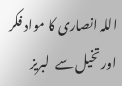اللہ انصاری کا مواد فکر اور تخیل سے  لبریز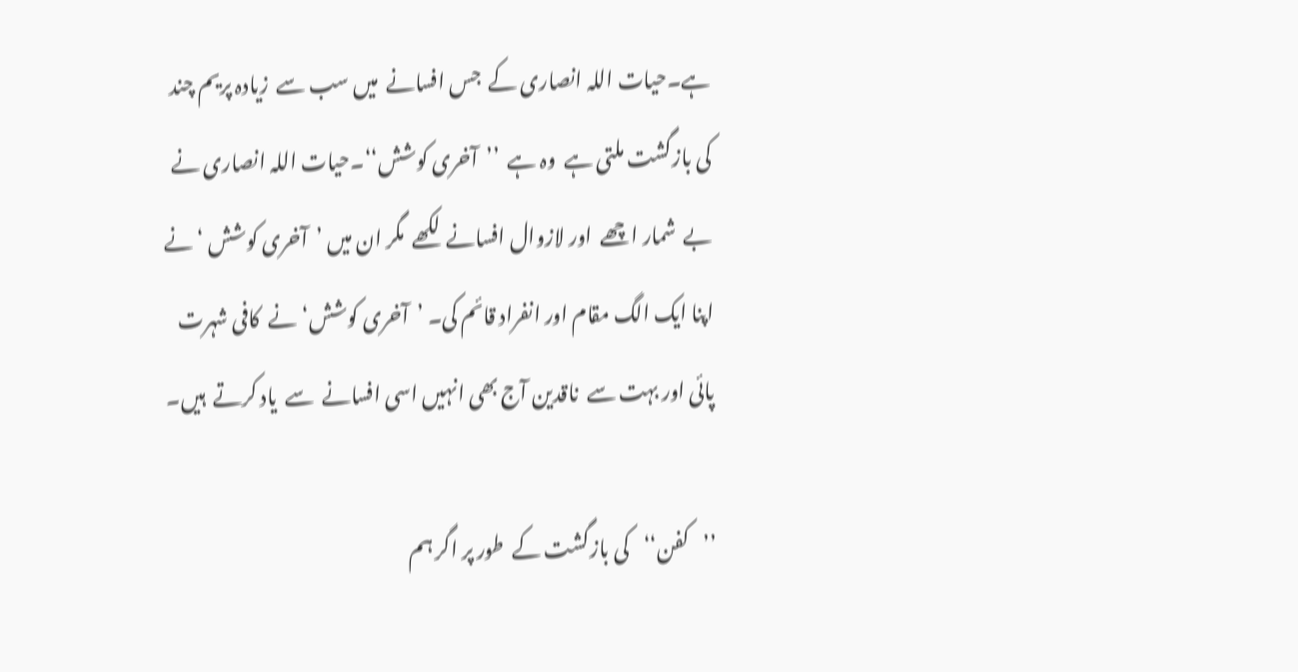ہے۔حیات اللہ انصاری کے  جس افسانے  میں سب سے  زیادہ پریم چند کی بازگشت ملتی ہے  وہ ہے  ’’آخری کوشش‘‘۔حیات اللہ انصاری نے  بے  شمار اچھے  اور لازوال افسانے  لکھے  مگر ان میں ’آخری کوشش ‘ نے  اپنا ایک الگ مقام اور انفراد قائم کی۔ ’آخری کوشش‘نے  کافی شہرت پائی اور بہت سے  ناقدین آج بھی انہیں اسی افسانے  سے  یاد کرتے  ہیں۔

’’کفن‘‘کی بازگشت کے  طور پر اگر ہم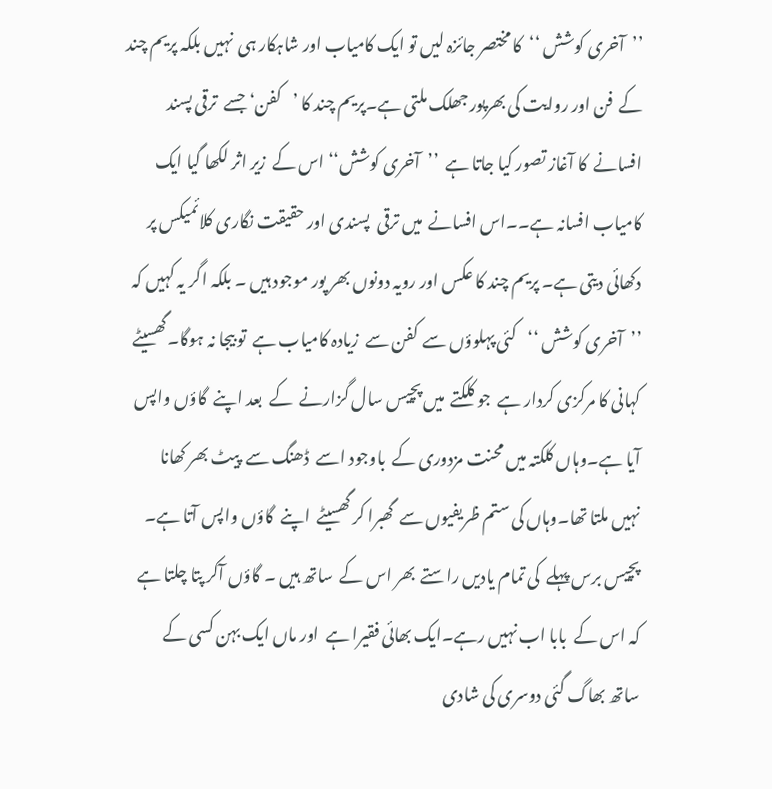’’آخری کوشش ‘‘کا مختصر جائزہ لیں تو ایک کامیاب اور شاہکار ہی  نہیں بلکہ پریم چند کے  فن اور روایت کی بھرپور جھلک ملتی ہے۔پریم چند کا ’کفن‘ جسے  ترقی پسند افسانے  کا آغاز تصور کیا جاتا ہے  ’’آخری کوشش‘‘ اس کے  زیر اثر لکھا گیا ایک کامیاب افسانہ ہے۔۔اس افسانے  میں ترقی  پسندی اور حقیقت نگاری کلائمیکس پر دکھائی دیتی ہے۔ پریم چند کا عکس اور رویہ دونوں بھر پور موجود ہیں ۔ بلکہ اگر یہ کہیں کہ ’’آخری کوشش ‘‘کئی پہلوؤں سے  کفن سے  زیادہ کامیاب ہے  تو بیجا نہ ہوگا۔گھسیٹے  کہانی کا مرکزی کردار ہے  جو کلکتے  میں پچیس سال گزارنے  کے  بعد اپنے  گاؤں واپس آیا ہے۔وہاں کلکتہ میں محنت مزدوری کے  باوجود اسے  ڈھنگ سے  پیٹ بھر کھانا نہیں ملتا تھا۔وہاں کی ستم ظریفیوں سے  گھبرا کر گھسیٹے  اپنے  گاؤں واپس آتا ہے۔ پچیس برس پہلے  کی تمام یادیں راستے  بھر اس کے  ساتھ ہیں ۔ گاؤں آکر پتا چلتا ہے  کہ اس کے  بابا اب نہیں رہے۔ایک بھائی فقیرا ہے  اور ماں ایک بہن کسی کے  ساتھ بھاگ گئی دوسری کی شادی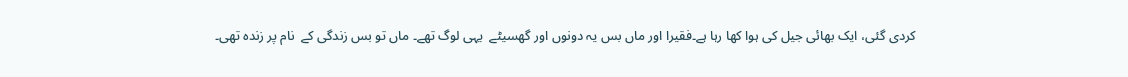کردی گئی، ایک بھائی جیل کی ہوا کھا رہا ہے۔فقیرا اور ماں بس یہ دونوں اور گھسیٹے  یہی لوگ تھے۔ ماں تو بس زندگی کے  نام پر زندہ تھی۔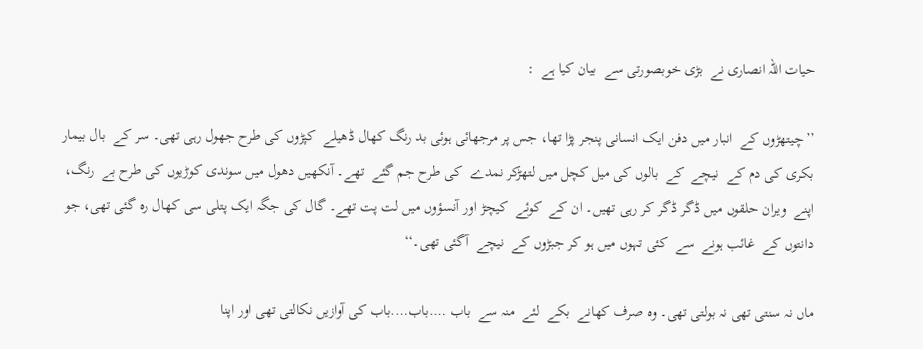حیات اللہ انصاری نے  بڑی خوبصورتی سے  بیان کیا ہے  :

’’چیتھڑوں کے  انبار میں دفن ایک انسانی پنجر پڑا تھا، جس پر مرجھائی ہوئی بد رنگ کھال ڈھیلے  کپڑوں کی طرح جھول رہی تھی۔ سر کے  بال بیمار بکری کی دم کے  نیچے  کے  بالوں کی میل کچل میں لتھڑکر نمدے  کی طرح جم گئے  تھے۔ آنکھیں دھول میں سوندی کوڑیوں کی طرح بے  رنگ، اپنے  ویران حلقوں میں ڈگر ڈگر کر رہی تھیں۔ ان کے  کوئے  کیچڑ اور آنسؤوں میں لت پت تھے۔ گال کی جگہ ایک پتلی سی کھال رہ گئی تھی، جو دانتوں کے  غائب ہونے  سے  کئی تہوں میں ہو کر جبڑوں کے  نیچے  آگئی تھی۔‘‘

ماں نہ سنتی تھی نہ بولتی تھی۔ وہ صرف کھانے  بکے  لئے  منہ سے  باب ….باب….باب کی آوازیں نکالتی تھی اور اپنا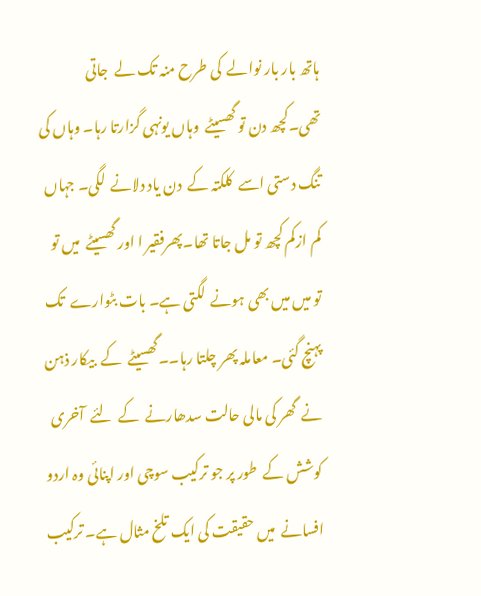ہاتھ بار بار نوالے  کی طرح منہ تک لے  جاتی تھی۔کچھ دن تو گھسیٹے  وہاں یونہی گزارتا رہا۔ وہاں کی تنگ دستی اسے  کلکتہ کے  دن یاد دلانے  لگی۔ جہاں کم ازکم کچھ تو مل جاتا تھا۔پھرفقیر ا اور گھسیٹے  میں تو تو میں میں بھی ہونے  لگتی ہے۔ بات بٹوارے  تک پہنچ گئی۔ معاملہ پھر چلتا رہا۔۔گھسیٹے  کے  بیکار ذہن نے  گھر کی مالی حالت سدھارنے  کے  لئے  آخری کوشش کے  طور پر جو ترکیب سوچی اور اپنائی وہ اردو افسانے  میں حقیقت کی ایک تلخ مثال ہے۔ ترکیب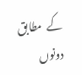کے  مطابق دونوں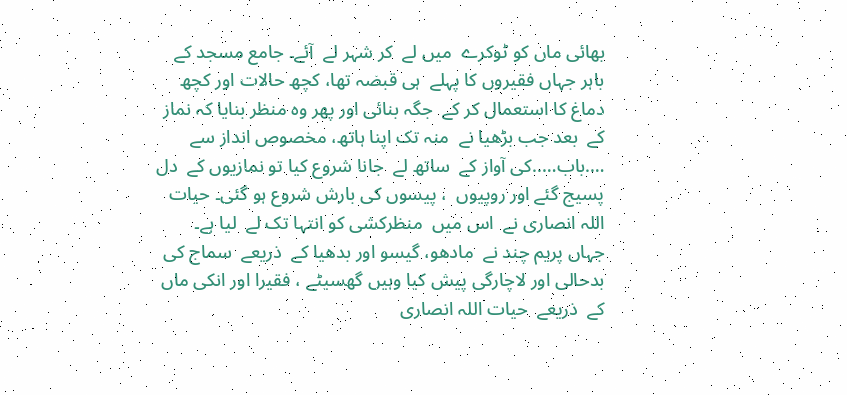بھائی ماں کو ٹوکرے  میں لے  کر شہر لے  آئے۔ جامع مسجد کے  باہر جہاں فقیروں کا پہلے  ہی قبضہ تھا، کچھ حالات اور کچھ دماغ کا استعمال کر کے  جگہ بنائی اور پھر وہ منظر بنایا کہ نماز کے  بعد جب بڑھیا نے  منہ تک اپنا ہاتھ، مخصوص انداز سے  ….باب…..کی آواز کے  ساتھ لے  جانا شروع کیا تو نمازیوں کے  دل پسیج گئے اور روپیوں  ، پیسوں کی بارش شروع ہو گئی۔ حیات اللہ انصاری نے  اس میں  منظرکشی کو انتہا تک لے  لیا ہے۔ جہاں پریم چند نے  مادھو، گیسو اور بدھیا کے  ذریعے  سماج کی بدحالی اور لاچارگی پیش کیا وہیں گھسیٹے ، فقیرا اور انکی ماں کے  ذریعے  حیات اللہ انصاری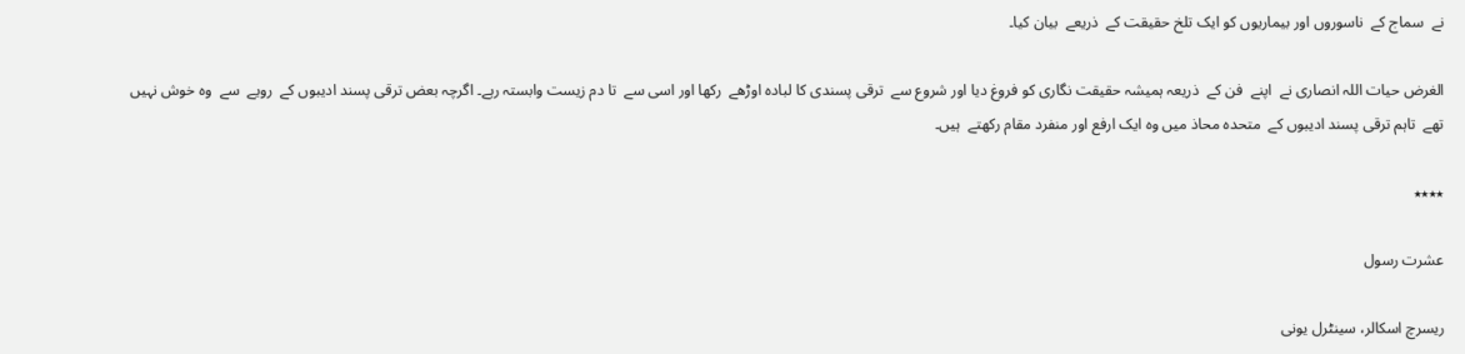نے  سماج کے  ناسوروں اور بیماریوں کو ایک تلخ حقیقت کے  ذریعے  بیان کیا۔

الغرض حیات اللہ انصاری نے  اپنے  فن کے  ذریعہ ہمیشہ حقیقت نگاری کو فروغ دیا اور شروع سے  ترقی پسندی کا لبادہ اوڑھے  رکھا اور اسی سے  تا دم زیست وابستہ رہے۔ اگرچہ بعض ترقی پسند ادیبوں کے  رویے  سے  وہ خوش نہیں تھے  تاہم ترقی پسند ادیبوں کے  متحدہ محاذ میں وہ ایک ارفع اور منفرد مقام رکھتے  ہیں۔

٭٭٭٭

عشرت رسول

ریسرچ اسکالر، سینٹرل یونی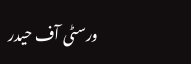ورسٹی آف حیدر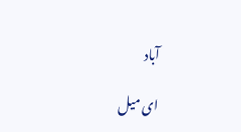آباد

 ای میل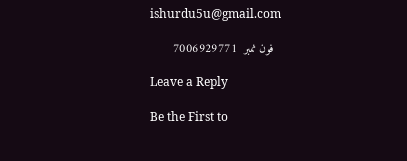ishurdu5u@gmail.com

  فون نمبر  7006929771

Leave a Reply

Be the First to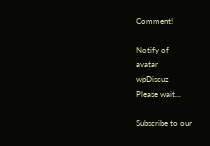Comment!

Notify of
avatar
wpDiscuz
Please wait...

Subscribe to our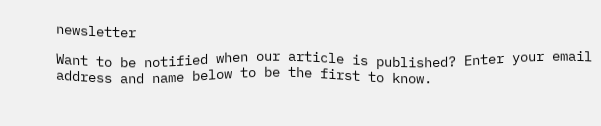newsletter

Want to be notified when our article is published? Enter your email address and name below to be the first to know.